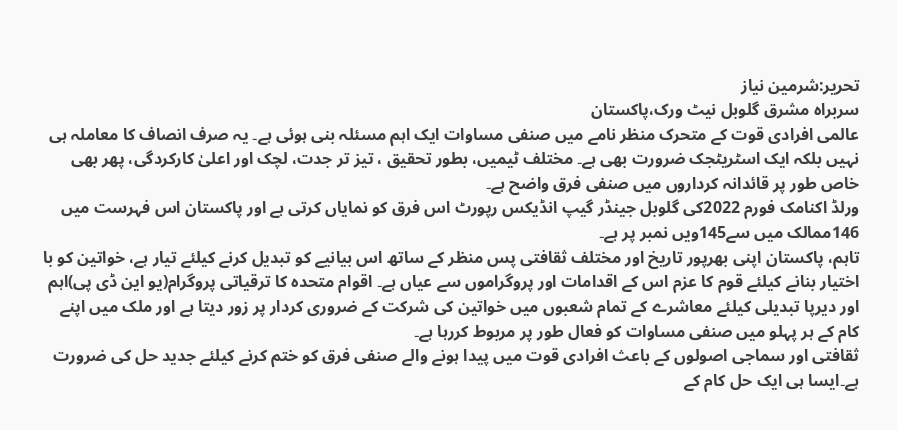تحریر:شرمین نیاز
سربراہ مشرق گلوبل نیٹ ورک،پاکستان
عالمی افرادی قوت کے متحرک منظر نامے میں صنفی مساوات ایک اہم مسئلہ بنی ہوئی ہے۔ یہ صرف انصاف کا معاملہ ہی نہیں بلکہ ایک اسٹریٹجک ضرورت بھی ہے۔ مختلف ٹیمیں، بطور تحقیق ، تیز تر جدت، لچک اور اعلیٰ کارکردگی، پھر بھی خاص طور پر قائدانہ کرداروں میں صنفی فرق واضح ہے۔
ورلڈ اکنامک فورم 2022کی گلوبل جینڈر گیپ انڈیکس رپورٹ اس فرق کو نمایاں کرتی ہے اور پاکستان اس فہرست میں 146ممالک میں سے145ویں نمبر پر ہے۔
تاہم، پاکستان اپنی بھرپور تاریخ اور مختلف ثقافتی پس منظر کے ساتھ اس بیانیے کو تبدیل کرنے کیلئے تیار ہے، خواتین کو با اختیار بنانے کیلئے قوم کا عزم اس کے اقدامات اور پروگراموں سے عیاں ہے۔ اقوام متحدہ کا ترقیاتی پروگرام(یو این ڈی پی)اہم اور دیرپا تبدیلی کیلئے معاشرے کے تمام شعبوں میں خواتین کی شرکت کے ضروری کردار پر زور دیتا ہے اور ملک میں اپنے کام کے ہر پہلو میں صنفی مساوات کو فعال طور پر مربوط کررہا ہے۔
ثقافتی اور سماجی اصولوں کے باعث افرادی قوت میں پیدا ہونے والے صنفی فرق کو ختم کرنے کیلئے جدید حل کی ضرورت ہے۔ایسا ہی ایک حل کام کے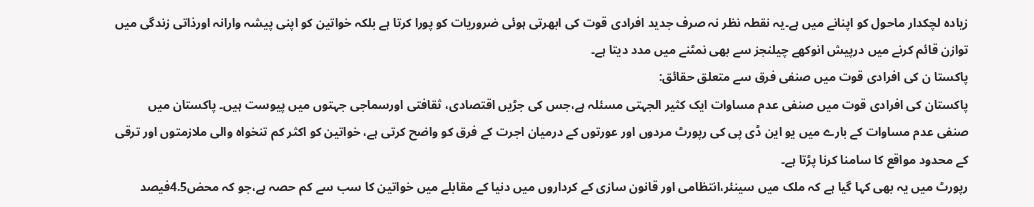زیادہ لچکدار ماحول کو اپنانے میں ہے۔یہ نقطہ نظر نہ صرف جدید افرادی قوت کی ابھرتی ہوئی ضروریات کو پورا کرتا ہے بلکہ خواتین کو اپنی پیشہ وارانہ اورذاتی زندگی میں توازن قائم کرنے میں درپیش انوکھے چیلنجز سے بھی نمٹنے میں مدد دیتا ہے۔
پاکستا ن کی افرادی قوت میں صنفی فرق سے متعلق حقائق:
پاکستان کی افرادی قوت میں صنفی عدم مساوات ایک کثیر الجہتی مسئلہ ہے،جس کی جڑیں اقتصادی، ثقافتی اورسماجی جہتوں میں پیوست ہیں۔ پاکستان میں صنفی عدم مساوات کے بارے میں یو این ڈی پی کی رپورٹ مردوں اور عورتوں کے درمیان اجرت کے فرق کو واضح کرتی ہے، خواتین کو اکثر کم تنخواہ والی ملازمتوں اور ترقی کے محدود مواقع کا سامنا کرنا پڑتا ہے۔
رپورٹ میں یہ بھی کہا گیا ہے کہ ملک میں سینئر،انتظامی اور قانون سازی کے کرداروں میں دنیا کے مقابلے میں خواتین کا سب سے کم حصہ ہے،جو کہ محض4.5فیصد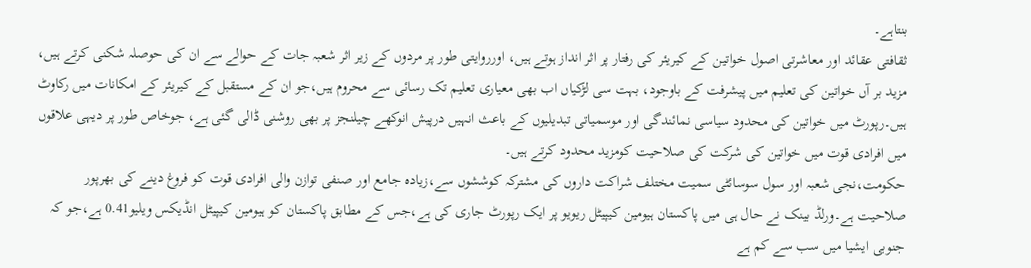بنتاہے۔
ثقافتی عقائد اور معاشرتی اصول خواتین کے کیریئر کی رفتار پر اثر انداز ہوتے ہیں، اورروایتی طور پر مردوں کے زیر اثر شعبہ جات کے حوالے سے ان کی حوصلہ شکنی کرتے ہیں، مزید بر آں خواتین کی تعلیم میں پیشرفت کے باوجود، بہت سی لڑکیاں اب بھی معیاری تعلیم تک رسائی سے محروم ہیں،جو ان کے مستقبل کے کیریئر کے امکانات میں رکاوٹ ہیں۔رپورٹ میں خواتین کی محدود سیاسی نمائندگی اور موسمیاتی تبدیلیوں کے باعث انہیں درپیش انوکھے چیلنجز پر بھی روشنی ڈالی گئی ہے، جوخاص طور پر دیہی علاقوں میں افرادی قوت میں خواتین کی شرکت کی صلاحیت کومزید محدود کرتے ہیں۔
حکومت،نجی شعبہ اور سول سوسائٹی سمیت مختلف شراکت داروں کی مشترکہ کوششوں سے،زیادہ جامع اور صنفی توازن والی افرادی قوت کو فروغ دینے کی بھرپور صلاحیت ہے۔ورلڈ بینک نے حال ہی میں پاکستان ہیومین کیپیٹل ریویو پر ایک رپورٹ جاری کی ہے،جس کے مطابق پاکستان کو ہیومین کیپیٹل انڈیکس ویلیو0.41 ہے،جو کہ جنوبی ایشیا میں سب سے کم ہے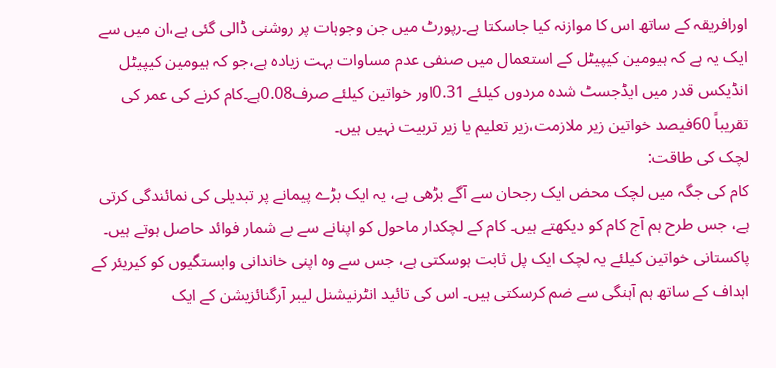اورافریقہ کے ساتھ اس کا موازنہ کیا جاسکتا ہے۔رپورٹ میں جن وجوہات پر روشنی ڈالی گئی ہے،ان میں سے ایک یہ ہے کہ ہیومین کیپیٹل کے استعمال میں صنفی عدم مساوات بہت زیادہ ہے،جو کہ ہیومین کیپیٹل انڈیکس قدر میں ایڈجسٹ شدہ مردوں کیلئے 0.31اور خواتین کیلئے صرف0.08ہے۔کام کرنے کی عمر کی تقریباً 60فیصد خواتین زیر ملازمت،زیر تعلیم یا زیر تربیت نہیں ہیں۔
لچک کی طاقت:
کام کی جگہ میں لچک محض ایک رجحان سے آگے بڑھی ہے، یہ ایک بڑے پیمانے پر تبدیلی کی نمائندگی کرتی ہے، جس طرح ہم آج کام کو دیکھتے ہیں۔ کام کے لچکدار ماحول کو اپنانے سے بے شمار فوائد حاصل ہوتے ہیں۔ پاکستانی خواتین کیلئے یہ لچک ایک پل ثابت ہوسکتی ہے، جس سے وہ اپنی خاندانی وابستگیوں کو کیریئر کے اہداف کے ساتھ ہم آہنگی سے ضم کرسکتی ہیں۔ اس کی تائید انٹرنیشنل لیبر آرگنائزیشن کے ایک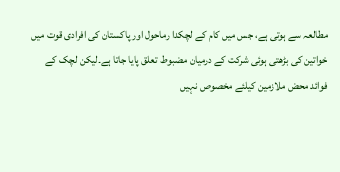مطالعہ سے ہوتی ہے، جس میں کام کے لچکدا رماحول اور پاکستان کی افرادی قوت میں خواتین کی بڑھتی ہوئی شرکت کے درمیان مضبوط تعلق پایا جاتا ہے۔لیکن لچک کے فوائد محض ملازمین کیلئے مخصوص نہیں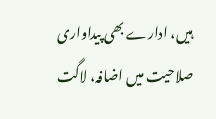ہیں، ادارے بھی پیداواری صلاحیت میں اضافہ، لاگت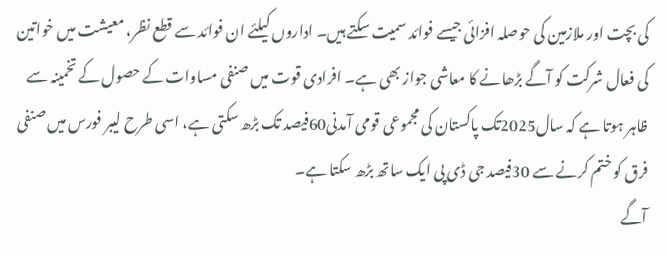کی بچت اور ملازمین کی حوصلہ افزائی جیسے فوائد سمیت سکتے ہیں۔ اداروں کیلئے ان فوائد سے قطع نظر، معیشت میں خواتین کی فعال شرکت کو آگے بڑھانے کا معاشی جواز بھی ہے۔ افرادی قوت میں صنفی مساوات کے حصول کے تخمینہ سے ظاہر ہوتا ہے کہ سال2025تک پاکستان کی مجموعی قومی آمدنی60فیصد تک بڑھ سکتی ہے، اسی طرح لیبر فورس میں صنفی فرق کو ختم کرنے سے 30فیصد جی ڈی پی ایک ساتھ بڑھ سکتا ہے۔
آگے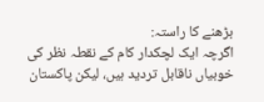بڑھنے کا راستہ:
اگرچہ ایک لچکدار کام کے نقطہ نظر کی خوبیاں ناقابل تردید ہیں، لیکن پاکستان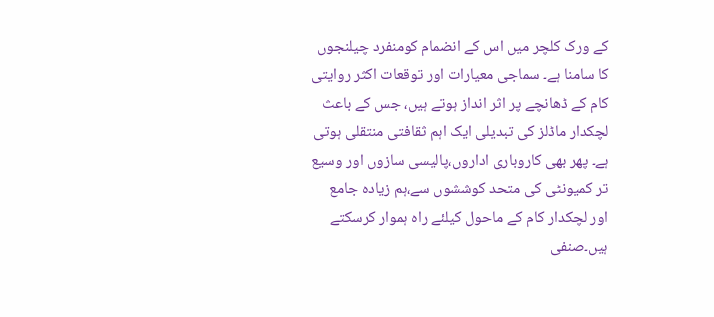کے ورک کلچر میں اس کے انضمام کومنفرد چیلنجوں کا سامنا ہے۔ سماجی معیارات اور توقعات اکثر روایتی کام کے ڈھانچے پر اثر انداز ہوتے ہیں، جس کے باعث لچکدار ماڈلز کی تبدیلی ایک اہم ثقافتی منتقلی ہوتی ہے۔ پھر بھی کاروباری اداروں،پالیسی سازوں اور وسیع تر کمیونٹی کی متحد کوششوں سے،ہم زیادہ جامع اور لچکدار کام کے ماحول کیلئے راہ ہموار کرسکتے ہیں۔صنفی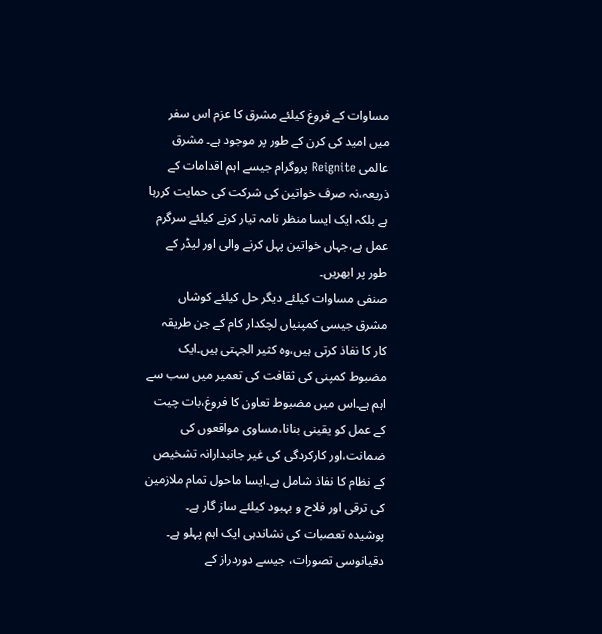مساوات کے فروغ کیلئے مشرق کا عزم اس سفر میں امید کی کرن کے طور پر موجود ہے۔ مشرق عالمی Reignite پروگرام جیسے اہم اقدامات کے ذریعہ،نہ صرف خواتین کی شرکت کی حمایت کررہا ہے بلکہ ایک ایسا منظر نامہ تیار کرنے کیلئے سرگرم عمل ہے،جہاں خواتین پہل کرنے والی اور لیڈر کے طور پر ابھریں۔
صنفی مساوات کیلئے دیگر حل کیلئے کوشاں مشرق جیسی کمپنیاں لچکدار کام کے جن طریقہ کار کا نفاذ کرتی ہیں،وہ کثیر الجہتی ہیں۔ایک مضبوط کمپنی کی ثقافت کی تعمیر میں سب سے اہم ہے۔اس میں مضبوط تعاون کا فروغ،بات چیت کے عمل کو یقینی بنانا،مساوی مواقعوں کی ضمانت،اور کارکردگی کی غیر جانبدارانہ تشخیص کے نظام کا نفاذ شامل ہے۔ایسا ماحول تمام ملازمین کی ترقی اور فلاح و بہبود کیلئے ساز گار ہے۔
پوشیدہ تعصبات کی نشاندہی ایک اہم پہلو ہے۔ دقیانوسی تصورات، جیسے دوردراز کے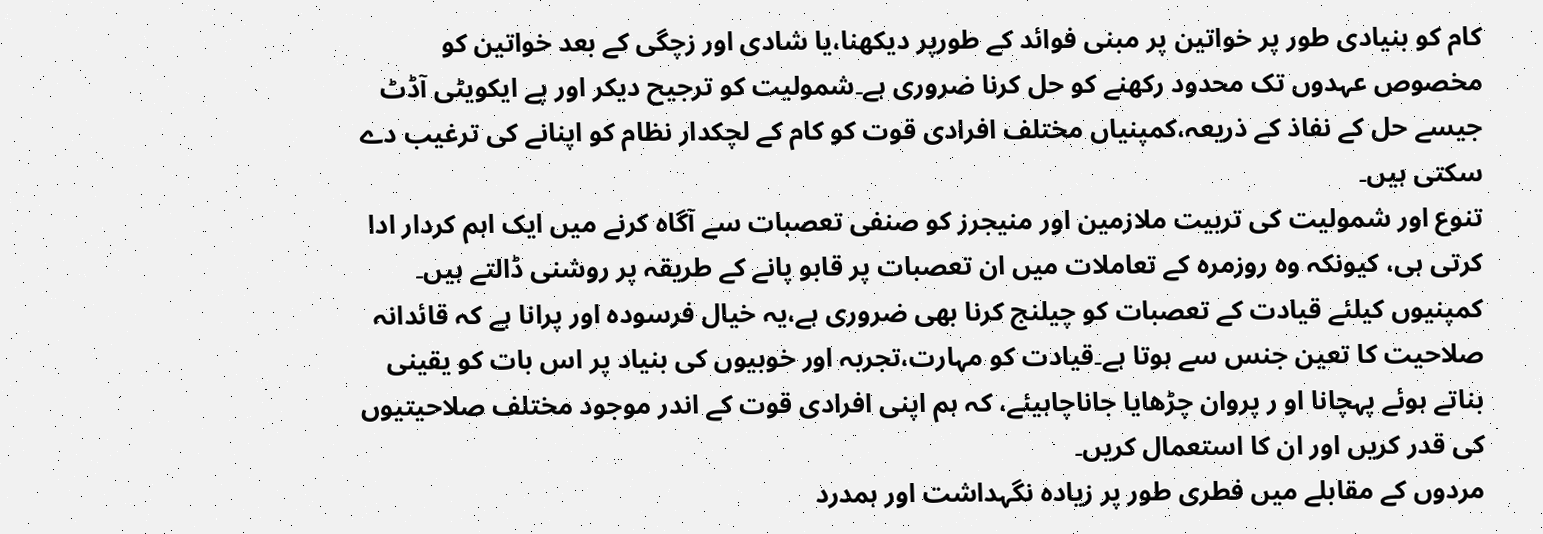کام کو بنیادی طور پر خواتین پر مبنی فوائد کے طورپر دیکھنا،یا شادی اور زچگی کے بعد خواتین کو مخصوص عہدوں تک محدود رکھنے کو حل کرنا ضروری ہے۔شمولیت کو ترجیح دیکر اور پے ایکویٹی آڈٹ جیسے حل کے نفاذ کے ذریعہ،کمپنیاں مختلف افرادی قوت کو کام کے لچکدار نظام کو اپنانے کی ترغیب دے سکتی ہیں۔
تنوع اور شمولیت کی تربیت ملازمین اور منیجرز کو صنفی تعصبات سے آگاہ کرنے میں ایک اہم کردار ادا کرتی ہی، کیونکہ وہ روزمرہ کے تعاملات میں ان تعصبات پر قابو پانے کے طریقہ پر روشنی ڈالتے ہیں۔
کمپنیوں کیلئے قیادت کے تعصبات کو چیلنج کرنا بھی ضروری ہے،یہ خیال فرسودہ اور پرانا ہے کہ قائدانہ صلاحیت کا تعین جنس سے ہوتا ہے۔قیادت کو مہارت،تجربہ اور خوبیوں کی بنیاد پر اس بات کو یقینی بناتے ہوئے پہچانا او ر پروان چڑھایا جاناچاہیئے، کہ ہم اپنی افرادی قوت کے اندر موجود مختلف صلاحیتیوں کی قدر کریں اور ان کا استعمال کریں۔
مردوں کے مقابلے میں فطری طور پر زیادہ نگہداشت اور ہمدرد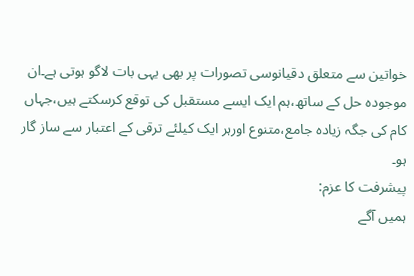خواتین سے متعلق دقیانوسی تصورات پر بھی یہی بات لاگو ہوتی ہے۔ان موجودہ حل کے ساتھ،ہم ایک ایسے مستقبل کی توقع کرسکتے ہیں،جہاں کام کی جگہ زیادہ جامع،متنوع اورہر ایک کیلئے ترقی کے اعتبار سے ساز گار ہو۔
پیشرفت کا عزم:
ہمیں آگے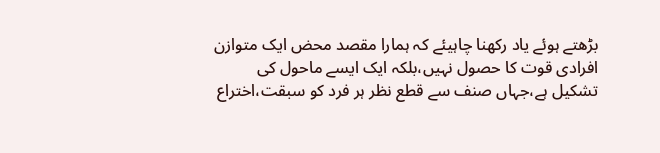بڑھتے ہوئے یاد رکھنا چاہیئے کہ ہمارا مقصد محض ایک متوازن افرادی قوت کا حصول نہیں،بلکہ ایک ایسے ماحول کی تشکیل ہے،جہاں صنف سے قطع نظر ہر فرد کو سبقت،اختراع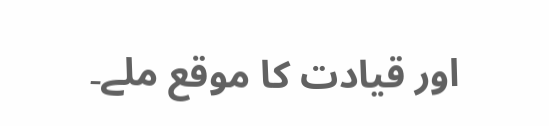اور قیادت کا موقع ملے۔